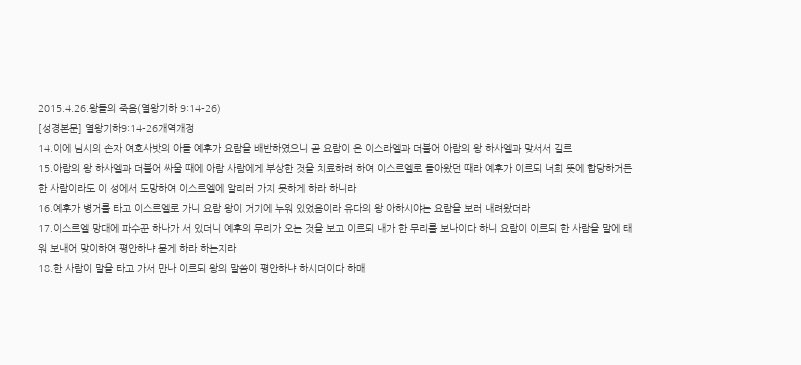2015.4.26.왕들의 죽음(열왕기하 9:14-26)
[성경본문] 열왕기하9:14-26개역개정
14.이에 님시의 손자 여호사밧의 아들 예후가 요람을 배반하였으니 곧 요람이 온 이스라엘과 더불어 아람의 왕 하사엘과 맞서서 길르
15.아람의 왕 하사엘과 더불어 싸울 때에 아람 사람에게 부상한 것을 치료하려 하여 이스르엘로 돌아왔던 때라 예후가 이르되 너희 뜻에 합당하거든 한 사람이라도 이 성에서 도망하여 이스르엘에 알리러 가지 못하게 하라 하니라
16.예후가 병거를 타고 이스르엘로 가니 요람 왕이 거기에 누워 있었음이라 유다의 왕 아하시야는 요람을 보러 내려왔더라
17.이스르엘 망대에 파수꾼 하나가 서 있더니 예후의 무리가 오는 것을 보고 이르되 내가 한 무리를 보나이다 하니 요람이 이르되 한 사람을 말에 태워 보내어 맞이하여 평안하냐 묻게 하라 하는지라
18.한 사람이 말을 타고 가서 만나 이르되 왕의 말씀이 평안하냐 하시더이다 하매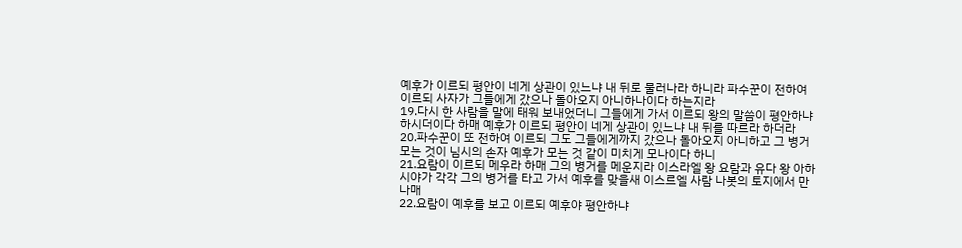예후가 이르되 평안이 네게 상관이 있느냐 내 뒤로 물러나라 하니라 파수꾼이 전하여 이르되 사자가 그들에게 갔으나 돌아오지 아니하나이다 하는지라
19.다시 한 사람을 말에 태워 보내었더니 그들에게 가서 이르되 왕의 말씀이 평안하냐 하시더이다 하매 예후가 이르되 평안이 네게 상관이 있느냐 내 뒤를 따르라 하더라
20.파수꾼이 또 전하여 이르되 그도 그들에게까지 갔으나 돌아오지 아니하고 그 병거 모는 것이 님시의 손자 예후가 모는 것 같이 미치게 모나이다 하니
21.요람이 이르되 메우라 하매 그의 병거를 메운지라 이스라엘 왕 요람과 유다 왕 아하시야가 각각 그의 병거를 타고 가서 예후를 맞을새 이스르엘 사람 나봇의 토지에서 만나매
22.요람이 예후를 보고 이르되 예후야 평안하냐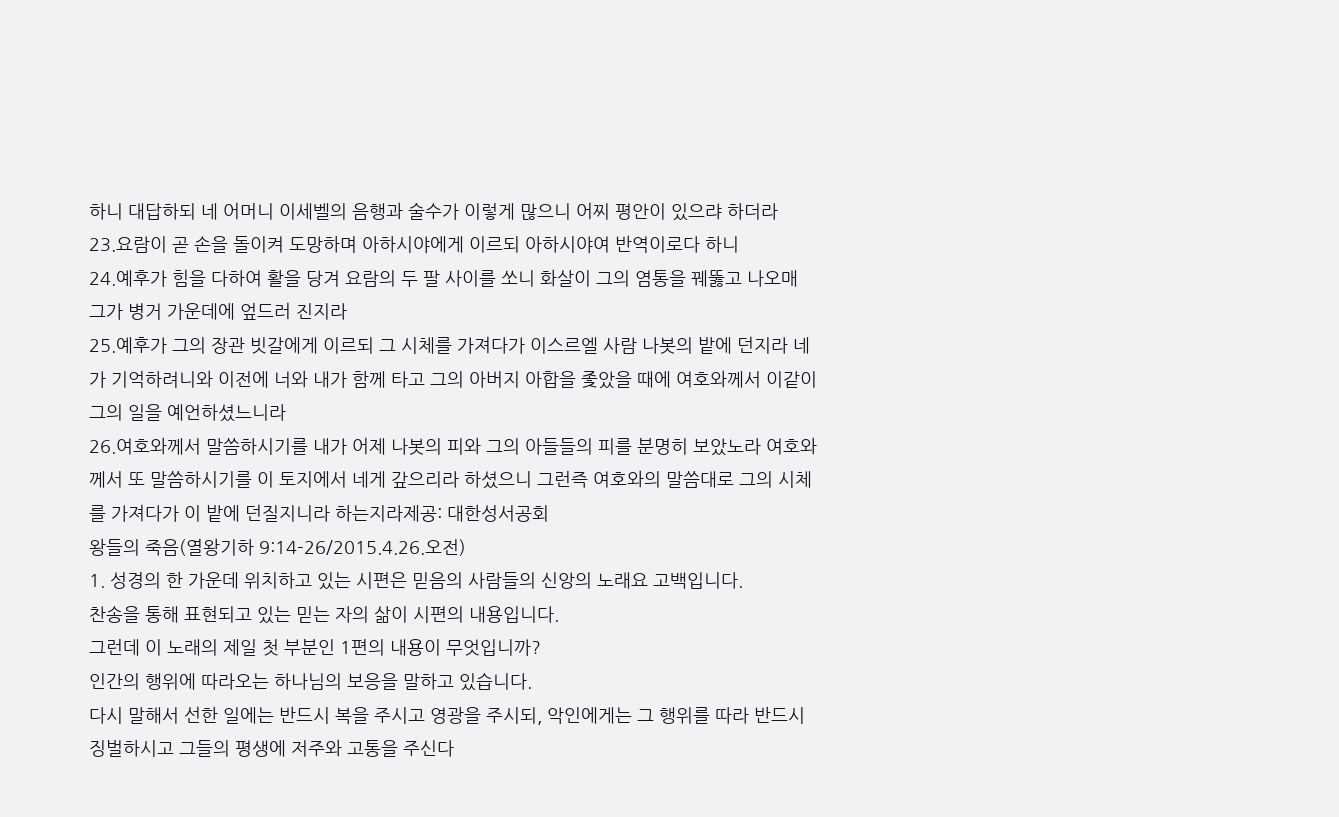하니 대답하되 네 어머니 이세벨의 음행과 술수가 이렇게 많으니 어찌 평안이 있으랴 하더라
23.요람이 곧 손을 돌이켜 도망하며 아하시야에게 이르되 아하시야여 반역이로다 하니
24.예후가 힘을 다하여 활을 당겨 요람의 두 팔 사이를 쏘니 화살이 그의 염통을 꿰뚫고 나오매 그가 병거 가운데에 엎드러 진지라
25.예후가 그의 장관 빗갈에게 이르되 그 시체를 가져다가 이스르엘 사람 나봇의 밭에 던지라 네가 기억하려니와 이전에 너와 내가 함께 타고 그의 아버지 아합을 좇았을 때에 여호와께서 이같이 그의 일을 예언하셨느니라
26.여호와께서 말씀하시기를 내가 어제 나봇의 피와 그의 아들들의 피를 분명히 보았노라 여호와께서 또 말씀하시기를 이 토지에서 네게 갚으리라 하셨으니 그런즉 여호와의 말씀대로 그의 시체를 가져다가 이 밭에 던질지니라 하는지라제공: 대한성서공회
왕들의 죽음(열왕기하 9:14-26/2015.4.26.오전)
1. 성경의 한 가운데 위치하고 있는 시편은 믿음의 사람들의 신앙의 노래요 고백입니다.
찬송을 통해 표현되고 있는 믿는 자의 삶이 시편의 내용입니다.
그런데 이 노래의 제일 첫 부분인 1편의 내용이 무엇입니까?
인간의 행위에 따라오는 하나님의 보응을 말하고 있습니다.
다시 말해서 선한 일에는 반드시 복을 주시고 영광을 주시되, 악인에게는 그 행위를 따라 반드시 징벌하시고 그들의 평생에 저주와 고통을 주신다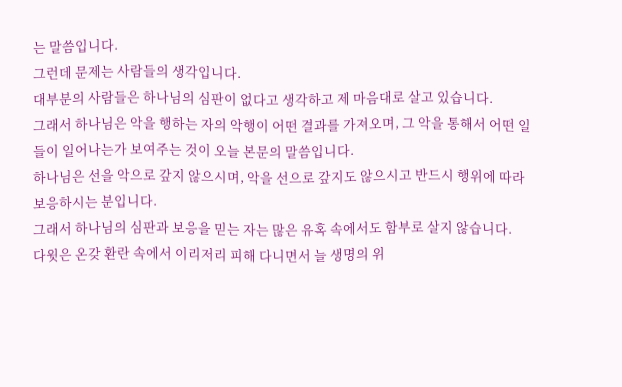는 말씀입니다.
그런데 문제는 사람들의 생각입니다.
대부분의 사람들은 하나님의 심판이 없다고 생각하고 제 마음대로 살고 있습니다.
그래서 하나님은 악을 행하는 자의 악행이 어떤 결과를 가져오며, 그 악을 통해서 어떤 일들이 일어나는가 보여주는 것이 오늘 본문의 말씀입니다.
하나님은 선을 악으로 갚지 않으시며, 악을 선으로 갚지도 않으시고 반드시 행위에 따라 보응하시는 분입니다.
그래서 하나님의 심판과 보응을 믿는 자는 많은 유혹 속에서도 함부로 살지 않습니다.
다윗은 온갖 환란 속에서 이리저리 피해 다니면서 늘 생명의 위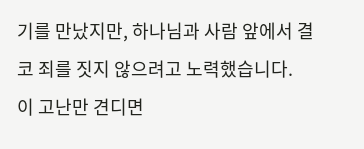기를 만났지만, 하나님과 사람 앞에서 결코 죄를 짓지 않으려고 노력했습니다.
이 고난만 견디면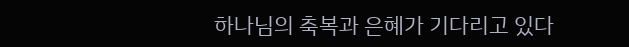하나님의 축복과 은혜가 기다리고 있다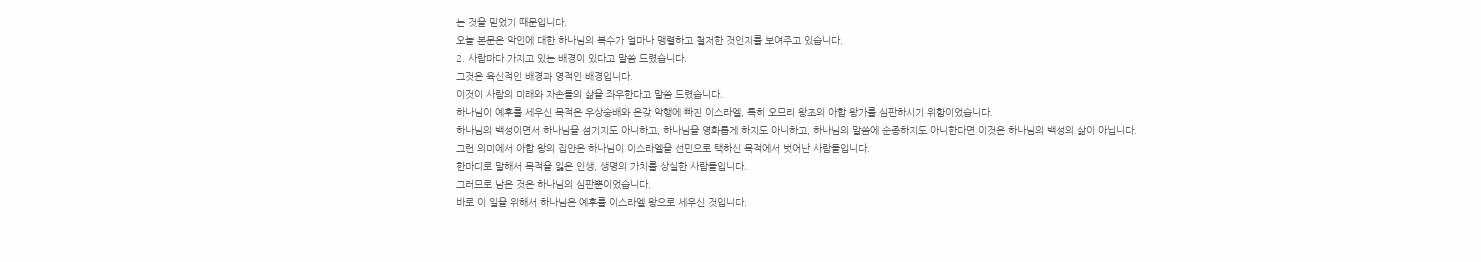는 것을 믿었기 때문입니다.
오늘 본문은 악인에 대한 하나님의 복수가 얼마나 맹렬하고 철저한 것인지를 보여주고 있습니다.
2. 사람마다 가지고 있는 배경이 있다고 말씀 드렸습니다.
그것은 육신적인 배경과 영적인 배경입니다.
이것이 사람의 미래와 자손들의 삶을 좌우한다고 말씀 드렸습니다.
하나님이 예후를 세우신 목적은 우상숭배와 온갖 악행에 빠진 이스라엘, 특히 오므리 왕조의 아합 왕가를 심판하시기 위함이었습니다.
하나님의 백성이면서 하나님을 섬기지도 아니하고, 하나님을 영화롭게 하지도 아니하고, 하나님의 말씀에 순종하지도 아니한다면 이것은 하나님의 백성의 삶이 아닙니다.
그런 의미에서 아합 왕의 집안은 하나님이 이스라엘을 선민으로 택하신 목적에서 벗어난 사람들입니다.
한마디로 말해서 목적을 잃은 인생, 생명의 가치를 상실한 사람들입니다.
그러므로 남은 것은 하나님의 심판뿐이었습니다.
바로 이 일을 위해서 하나님은 예후를 이스라엘 왕으로 세우신 것입니다.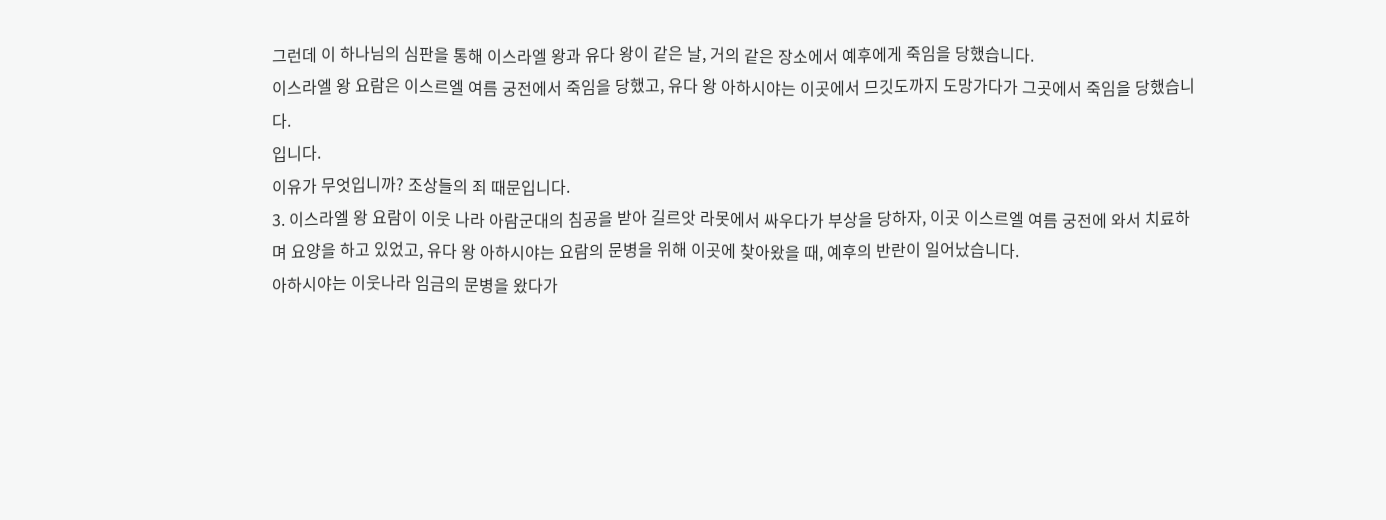그런데 이 하나님의 심판을 통해 이스라엘 왕과 유다 왕이 같은 날, 거의 같은 장소에서 예후에게 죽임을 당했습니다.
이스라엘 왕 요람은 이스르엘 여름 궁전에서 죽임을 당했고, 유다 왕 아하시야는 이곳에서 므깃도까지 도망가다가 그곳에서 죽임을 당했습니다.
입니다.
이유가 무엇입니까? 조상들의 죄 때문입니다.
3. 이스라엘 왕 요람이 이웃 나라 아람군대의 침공을 받아 길르앗 라못에서 싸우다가 부상을 당하자, 이곳 이스르엘 여름 궁전에 와서 치료하며 요양을 하고 있었고, 유다 왕 아하시야는 요람의 문병을 위해 이곳에 찾아왔을 때, 예후의 반란이 일어났습니다.
아하시야는 이웃나라 임금의 문병을 왔다가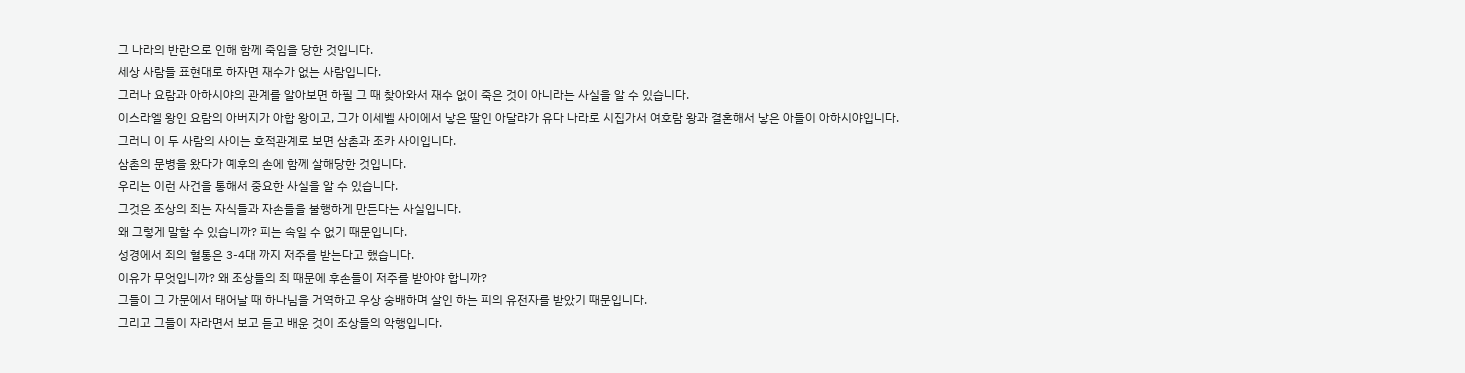그 나라의 반란으로 인해 함께 죽임을 당한 것입니다.
세상 사람들 표현대로 하자면 재수가 없는 사람입니다.
그러나 요람과 아하시야의 관계를 알아보면 하필 그 때 찾아와서 재수 없이 죽은 것이 아니라는 사실을 알 수 있습니다.
이스라엘 왕인 요람의 아버지가 아합 왕이고, 그가 이세벨 사이에서 낳은 딸인 아달랴가 유다 나라로 시집가서 여호람 왕과 결혼해서 낳은 아들이 아하시야입니다.
그러니 이 두 사람의 사이는 호적관계로 보면 삼촌과 조카 사이입니다.
삼촌의 문병을 왔다가 예후의 손에 함께 살해당한 것입니다.
우리는 이런 사건을 통해서 중요한 사실을 알 수 있습니다.
그것은 조상의 죄는 자식들과 자손들을 불행하게 만든다는 사실입니다.
왜 그렇게 말할 수 있습니까? 피는 속일 수 없기 때문입니다.
성경에서 죄의 혈통은 3-4대 까지 저주를 받는다고 했습니다.
이유가 무엇입니까? 왜 조상들의 죄 때문에 후손들이 저주를 받아야 합니까?
그들이 그 가문에서 태어날 때 하나님을 거역하고 우상 숭배하며 살인 하는 피의 유전자를 받았기 때문입니다.
그리고 그들이 자라면서 보고 듣고 배운 것이 조상들의 악행입니다.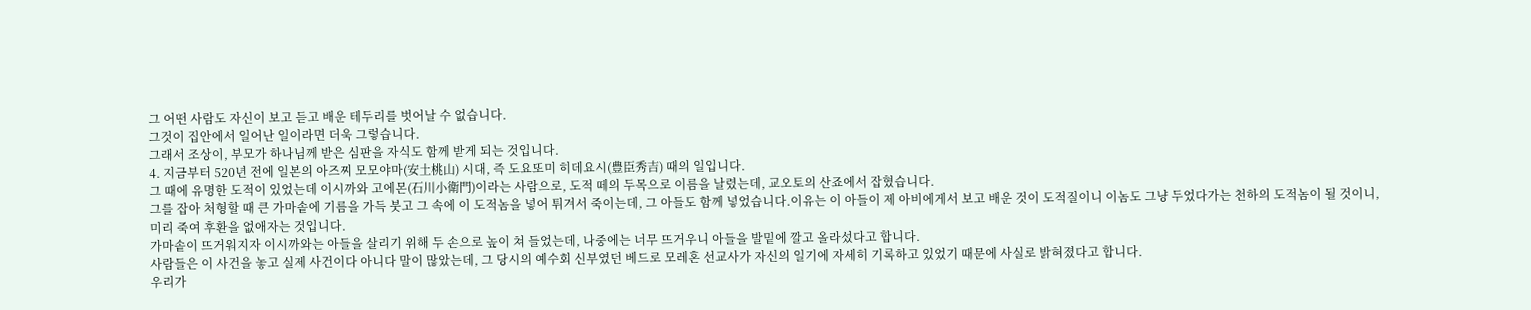그 어떤 사람도 자신이 보고 듣고 배운 테두리를 벗어날 수 없습니다.
그것이 집안에서 일어난 일이라면 더욱 그렇습니다.
그래서 조상이, 부모가 하나님께 받은 심판을 자식도 함께 받게 되는 것입니다.
4. 지금부터 520년 전에 일본의 아즈찌 모모야마(安土桃山) 시대, 즉 도요또미 히데요시(豊臣秀吉) 때의 일입니다.
그 때에 유명한 도적이 있었는데 이시까와 고에몬(石川小衛門)이라는 사람으로, 도적 떼의 두목으로 이름을 날렸는데, 교오토의 산죠에서 잡혔습니다.
그를 잡아 처형할 때 큰 가마솥에 기름을 가득 붓고 그 속에 이 도적놈을 넣어 튀겨서 죽이는데, 그 아들도 함께 넣었습니다.이유는 이 아들이 제 아비에게서 보고 배운 것이 도적질이니 이놈도 그냥 두었다가는 천하의 도적놈이 될 것이니, 미리 죽여 후환을 없애자는 것입니다.
가마솥이 뜨거워지자 이시까와는 아들을 살리기 위해 두 손으로 높이 쳐 들었는데, 나중에는 너무 뜨거우니 아들을 발밑에 깔고 올라섰다고 합니다.
사람들은 이 사건을 놓고 실제 사건이다 아니다 말이 많았는데, 그 당시의 예수회 신부였던 베드로 모레혼 선교사가 자신의 일기에 자세히 기록하고 있었기 때문에 사실로 밝혀졌다고 합니다.
우리가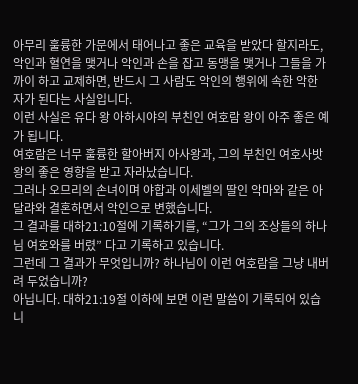아무리 훌륭한 가문에서 태어나고 좋은 교육을 받았다 할지라도, 악인과 혈연을 맺거나 악인과 손을 잡고 동맹을 맺거나 그들을 가까이 하고 교제하면, 반드시 그 사람도 악인의 행위에 속한 악한 자가 된다는 사실입니다.
이런 사실은 유다 왕 아하시야의 부친인 여호람 왕이 아주 좋은 예가 됩니다.
여호람은 너무 훌륭한 할아버지 아사왕과, 그의 부친인 여호사밧 왕의 좋은 영향을 받고 자라났습니다.
그러나 오므리의 손녀이며 야합과 이세벨의 딸인 악마와 같은 아달랴와 결혼하면서 악인으로 변했습니다.
그 결과를 대하21:10절에 기록하기를, “그가 그의 조상들의 하나님 여호와를 버렸” 다고 기록하고 있습니다.
그런데 그 결과가 무엇입니까? 하나님이 이런 여호람을 그냥 내버려 두었습니까?
아닙니다. 대하21:19절 이하에 보면 이런 말씀이 기록되어 있습니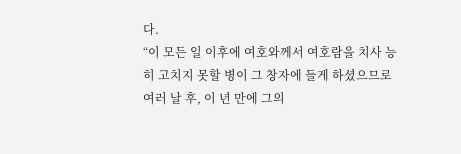다.
“이 모든 일 이후에 여호와께서 여호람을 치사 능히 고치지 못할 병이 그 창자에 들게 하셨으므로 여러 날 후, 이 년 만에 그의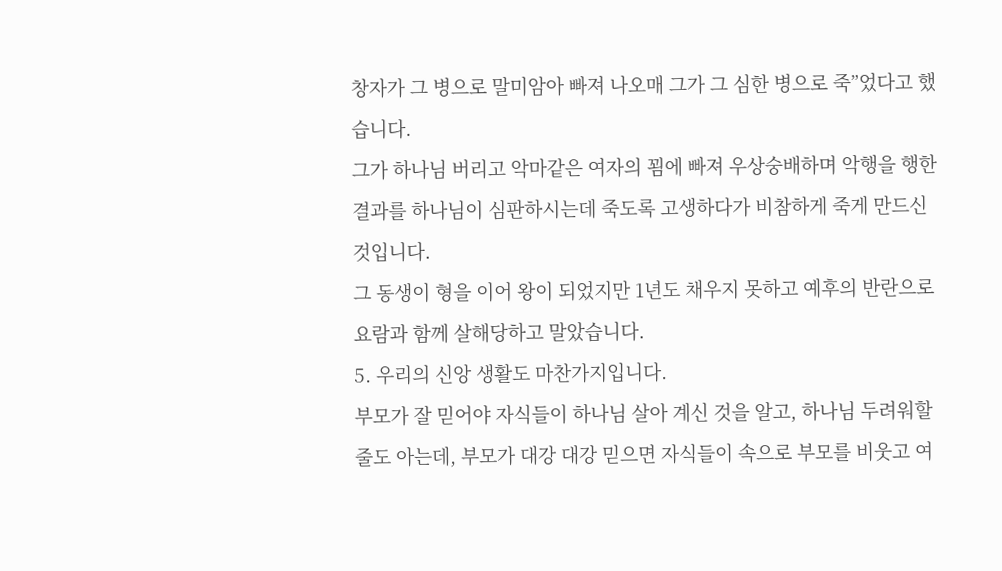창자가 그 병으로 말미암아 빠져 나오매 그가 그 심한 병으로 죽”었다고 했습니다.
그가 하나님 버리고 악마같은 여자의 꾐에 빠져 우상숭배하며 악행을 행한 결과를 하나님이 심판하시는데 죽도록 고생하다가 비참하게 죽게 만드신 것입니다.
그 동생이 형을 이어 왕이 되었지만 1년도 채우지 못하고 예후의 반란으로 요람과 함께 살해당하고 말았습니다.
5. 우리의 신앙 생활도 마찬가지입니다.
부모가 잘 믿어야 자식들이 하나님 살아 계신 것을 알고, 하나님 두려워할 줄도 아는데, 부모가 대강 대강 믿으면 자식들이 속으로 부모를 비웃고 여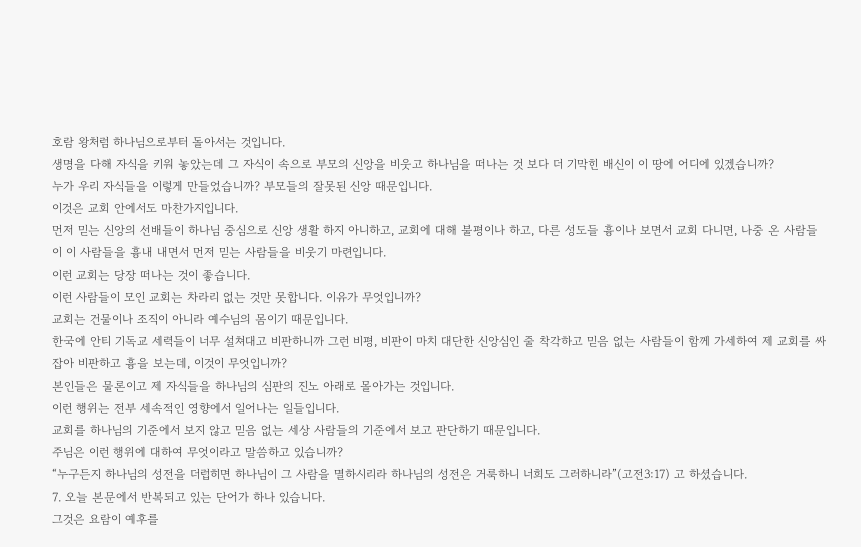호람 왕처럼 하나님으로부터 돌아서는 것입니다.
생명을 다해 자식을 키워 놓았는데 그 자식이 속으로 부모의 신앙을 비웃고 하나님을 떠나는 것 보다 더 기막힌 배신이 이 땅에 어디에 있겠습니까?
누가 우리 자식들을 이렇게 만들었습니까? 부모들의 잘못된 신앙 때문입니다.
이것은 교회 안에서도 마찬가지입니다.
먼저 믿는 신앙의 선배들이 하나님 중심으로 신앙 생활 하지 아니하고, 교회에 대해 불평이나 하고, 다른 성도들 흉이나 보면서 교회 다니면, 나중 온 사람들이 이 사람들을 흉내 내면서 먼저 믿는 사람들을 비웃기 마련입니다.
이런 교회는 당장 떠나는 것이 좋습니다.
이런 사람들이 모인 교회는 차라리 없는 것만 못합니다. 이유가 무엇입니까?
교회는 건물이나 조직이 아니라 예수님의 몸이기 때문입니다.
한국에 안티 기독교 세력들이 너무 설쳐대고 비판하니까 그런 비평, 비판이 마치 대단한 신앙심인 줄 착각하고 믿음 없는 사람들이 함께 가세하여 제 교회를 싸잡아 비판하고 흉을 보는데, 이것이 무엇입니까?
본인들은 물론이고 제 자식들을 하나님의 심판의 진노 아래로 몰아가는 것입니다.
이런 행위는 전부 세속적인 영향에서 일어나는 일들입니다.
교회를 하나님의 기준에서 보지 않고 믿음 없는 세상 사람들의 기준에서 보고 판단하기 때문입니다.
주님은 이런 행위에 대하여 무엇이라고 말씀하고 있습니까?
“누구든지 하나님의 성전을 더럽히면 하나님이 그 사람을 멸하시리라 하나님의 성전은 거룩하니 너희도 그러하니라”(고전3:17) 고 하셨습니다.
7. 오늘 본문에서 반복되고 있는 단어가 하나 있습니다.
그것은 요람이 예후를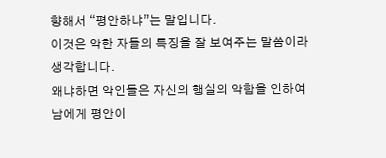향해서 “평안하냐”는 말입니다.
이것은 악한 자들의 특징을 잘 보여주는 말씀이라 생각합니다.
왜냐하면 악인들은 자신의 행실의 악함을 인하여 남에게 평안이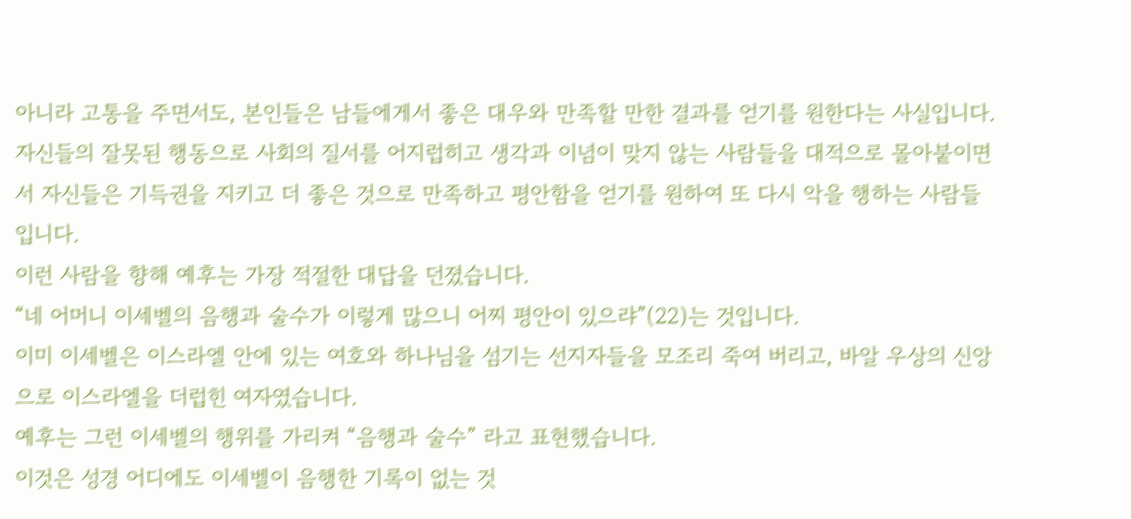아니라 고통을 주면서도, 본인들은 남들에게서 좋은 대우와 만족할 만한 결과를 얻기를 원한다는 사실입니다.
자신들의 잘못된 행동으로 사회의 질서를 어지럽히고 생각과 이념이 맞지 않는 사람들을 대적으로 몰아붙이면서 자신들은 기득권을 지키고 더 좋은 것으로 만족하고 평안함을 얻기를 원하여 또 다시 악을 행하는 사람들입니다.
이런 사람을 향해 예후는 가장 적절한 대답을 던졌습니다.
“네 어머니 이세벨의 음행과 술수가 이렇게 많으니 어찌 평안이 있으랴”(22)는 것입니다.
이미 이세벨은 이스라엘 안에 있는 여호와 하나님을 섬기는 선지자들을 모조리 죽여 버리고, 바알 우상의 신앙으로 이스라엘을 더럽힌 여자였습니다.
예후는 그런 이세벨의 행위를 가리켜 “음행과 술수” 라고 표현했습니다.
이것은 성경 어디에도 이세벨이 음행한 기록이 없는 것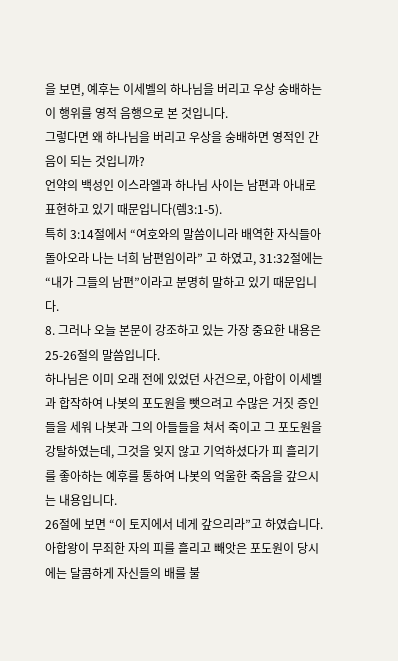을 보면, 예후는 이세벨의 하나님을 버리고 우상 숭배하는 이 행위를 영적 음행으로 본 것입니다.
그렇다면 왜 하나님을 버리고 우상을 숭배하면 영적인 간음이 되는 것입니까?
언약의 백성인 이스라엘과 하나님 사이는 남편과 아내로 표현하고 있기 때문입니다(렘3:1-5).
특히 3:14절에서 “여호와의 말씀이니라 배역한 자식들아 돌아오라 나는 너희 남편임이라” 고 하였고, 31:32절에는 “내가 그들의 남편”이라고 분명히 말하고 있기 때문입니다.
8. 그러나 오늘 본문이 강조하고 있는 가장 중요한 내용은 25-26절의 말씀입니다.
하나님은 이미 오래 전에 있었던 사건으로, 아합이 이세벨과 합작하여 나봇의 포도원을 뺏으려고 수많은 거짓 증인들을 세워 나봇과 그의 아들들을 쳐서 죽이고 그 포도원을 강탈하였는데, 그것을 잊지 않고 기억하셨다가 피 흘리기를 좋아하는 예후를 통하여 나봇의 억울한 죽음을 갚으시는 내용입니다.
26절에 보면 “이 토지에서 네게 갚으리라”고 하였습니다.
아합왕이 무죄한 자의 피를 흘리고 빼앗은 포도원이 당시에는 달콤하게 자신들의 배를 불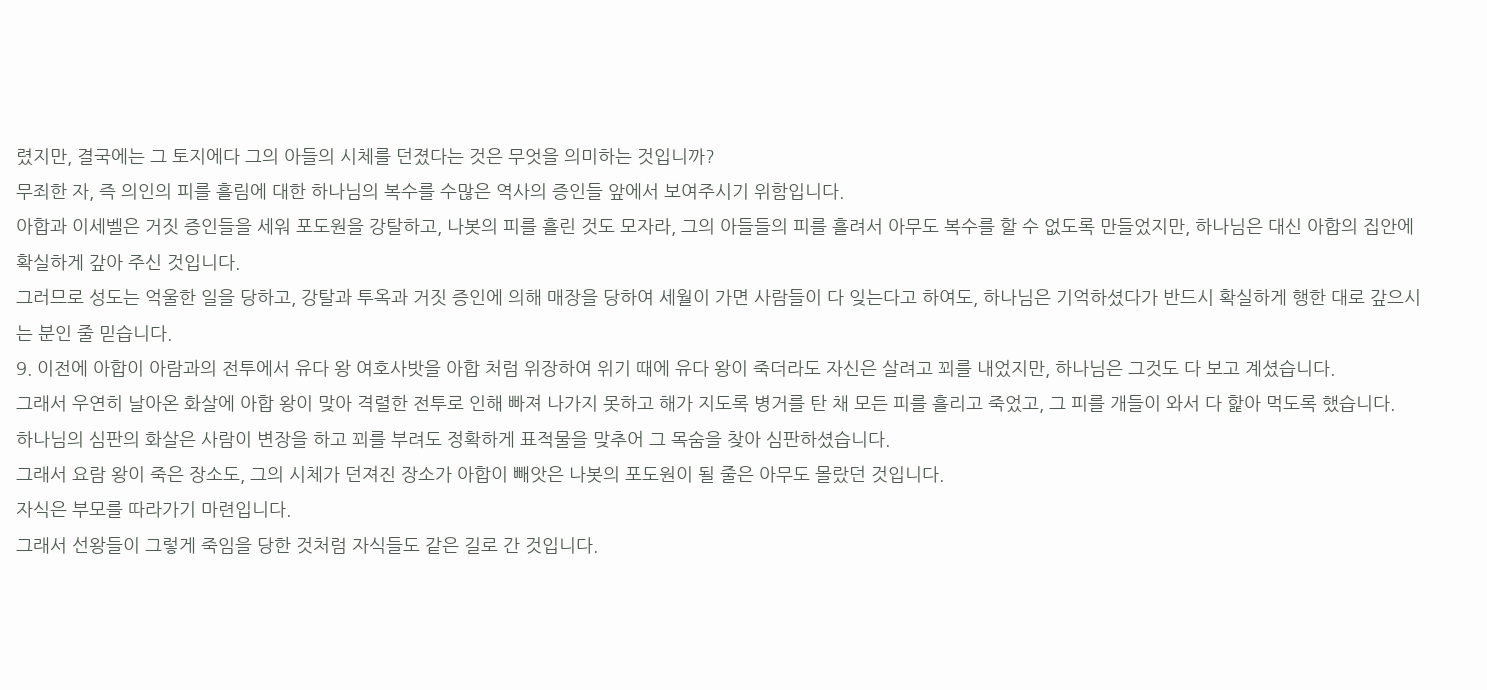렸지만, 결국에는 그 토지에다 그의 아들의 시체를 던졌다는 것은 무엇을 의미하는 것입니까?
무죄한 자, 즉 의인의 피를 흘림에 대한 하나님의 복수를 수많은 역사의 증인들 앞에서 보여주시기 위함입니다.
아합과 이세벨은 거짓 증인들을 세워 포도원을 강탈하고, 나봇의 피를 흘린 것도 모자라, 그의 아들들의 피를 흘려서 아무도 복수를 할 수 없도록 만들었지만, 하나님은 대신 아합의 집안에 확실하게 갚아 주신 것입니다.
그러므로 성도는 억울한 일을 당하고, 강탈과 투옥과 거짓 증인에 의해 매장을 당하여 세월이 가면 사람들이 다 잊는다고 하여도, 하나님은 기억하셨다가 반드시 확실하게 행한 대로 갚으시는 분인 줄 믿습니다.
9. 이전에 아합이 아람과의 전투에서 유다 왕 여호사밧을 아합 처럼 위장하여 위기 때에 유다 왕이 죽더라도 자신은 살려고 꾀를 내었지만, 하나님은 그것도 다 보고 계셨습니다.
그래서 우연히 날아온 화살에 아합 왕이 맞아 격렬한 전투로 인해 빠져 나가지 못하고 해가 지도록 병거를 탄 채 모든 피를 흘리고 죽었고, 그 피를 개들이 와서 다 핥아 먹도록 했습니다.
하나님의 심판의 화살은 사람이 변장을 하고 꾀를 부려도 정확하게 표적물을 맞추어 그 목숨을 찾아 심판하셨습니다.
그래서 요람 왕이 죽은 장소도, 그의 시체가 던져진 장소가 아합이 빼앗은 나봇의 포도원이 될 줄은 아무도 몰랐던 것입니다.
자식은 부모를 따라가기 마련입니다.
그래서 선왕들이 그렇게 죽임을 당한 것처럼 자식들도 같은 길로 간 것입니다.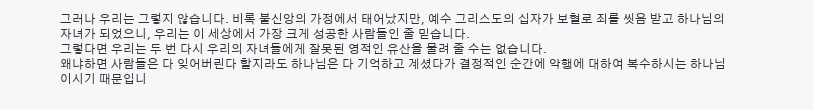그러나 우리는 그렇지 않습니다. 비록 불신앙의 가정에서 태어났지만, 예수 그리스도의 십자가 보혈로 죄를 씻음 받고 하나님의 자녀가 되었으니, 우리는 이 세상에서 가장 크게 성공한 사람들인 줄 믿습니다.
그렇다면 우리는 두 번 다시 우리의 자녀들에게 잘못된 영적인 유산을 물려 줄 수는 없습니다.
왜냐하면 사람들은 다 잊어버린다 할지라도 하나님은 다 기억하고 계셨다가 결정적인 순간에 악행에 대하여 복수하시는 하나님이시기 때문입니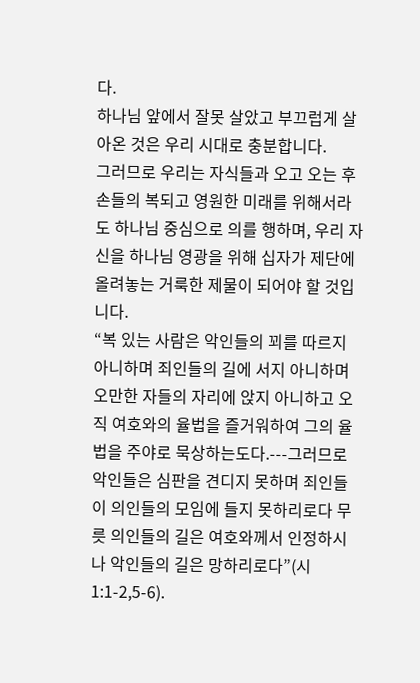다.
하나님 앞에서 잘못 살았고 부끄럽게 살아온 것은 우리 시대로 충분합니다.
그러므로 우리는 자식들과 오고 오는 후손들의 복되고 영원한 미래를 위해서라도 하나님 중심으로 의를 행하며, 우리 자신을 하나님 영광을 위해 십자가 제단에 올려놓는 거룩한 제물이 되어야 할 것입니다.
“복 있는 사람은 악인들의 꾀를 따르지 아니하며 죄인들의 길에 서지 아니하며 오만한 자들의 자리에 앉지 아니하고 오직 여호와의 율법을 즐거워하여 그의 율법을 주야로 묵상하는도다.---그러므로 악인들은 심판을 견디지 못하며 죄인들이 의인들의 모임에 들지 못하리로다 무릇 의인들의 길은 여호와께서 인정하시나 악인들의 길은 망하리로다”(시1:1-2,5-6).